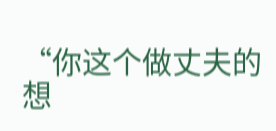“你这个做丈夫的想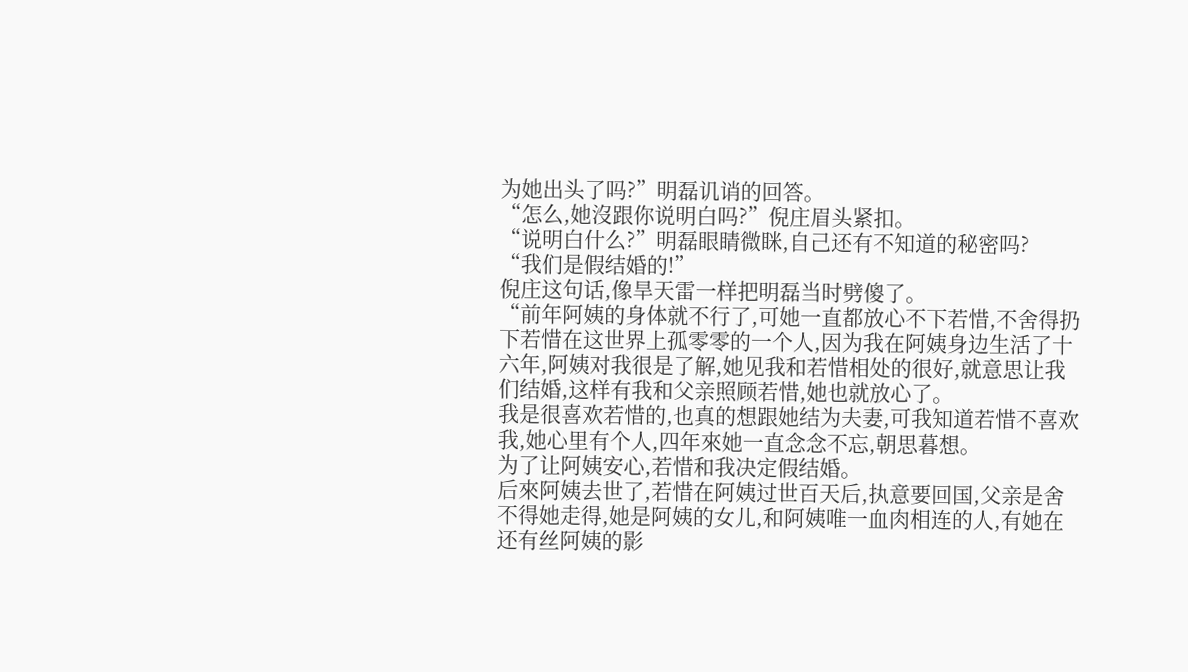为她出头了吗?”明磊讥诮的回答。
“怎么,她沒跟你说明白吗?”倪庄眉头紧扣。
“说明白什么?”明磊眼睛微眯,自己还有不知道的秘密吗?
“我们是假结婚的!”
倪庄这句话,像旱天雷一样把明磊当时劈傻了。
“前年阿姨的身体就不行了,可她一直都放心不下若惜,不舍得扔下若惜在这世界上孤零零的一个人,因为我在阿姨身边生活了十六年,阿姨对我很是了解,她见我和若惜相处的很好,就意思让我们结婚,这样有我和父亲照顾若惜,她也就放心了。
我是很喜欢若惜的,也真的想跟她结为夫妻,可我知道若惜不喜欢我,她心里有个人,四年來她一直念念不忘,朝思暮想。
为了让阿姨安心,若惜和我决定假结婚。
后來阿姨去世了,若惜在阿姨过世百天后,执意要回国,父亲是舍不得她走得,她是阿姨的女儿,和阿姨唯一血肉相连的人,有她在还有丝阿姨的影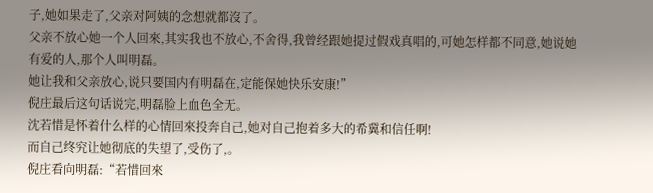子,她如果走了,父亲对阿姨的念想就都沒了。
父亲不放心她一个人回來,其实我也不放心,不舍得,我曾经跟她提过假戏真唱的,可她怎样都不同意,她说她有爱的人,那个人叫明磊。
她让我和父亲放心,说只要国内有明磊在,定能保她快乐安康!”
倪庄最后这句话说完,明磊脸上血色全无。
沈若惜是怀着什么样的心情回來投奔自己,她对自己抱着多大的希冀和信任啊!
而自己终究让她彻底的失望了,受伤了,。
倪庄看向明磊:“若惜回來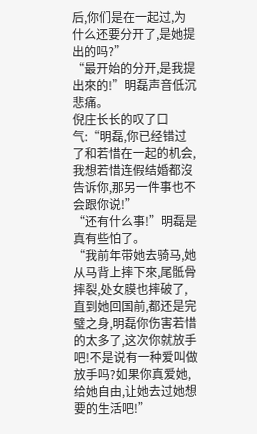后,你们是在一起过,为什么还要分开了,是她提出的吗?”
“最开始的分开,是我提出來的!”明磊声音低沉悲痛。
倪庄长长的叹了口气:“明磊,你已经错过了和若惜在一起的机会,我想若惜连假结婚都沒告诉你,那另一件事也不会跟你说!”
“还有什么事!”明磊是真有些怕了。
“我前年带她去骑马,她从马背上摔下來,尾骶骨摔裂,处女膜也摔破了,直到她回国前,都还是完璧之身,明磊你伤害若惜的太多了,这次你就放手吧!不是说有一种爱叫做放手吗?如果你真爱她,给她自由,让她去过她想要的生活吧!”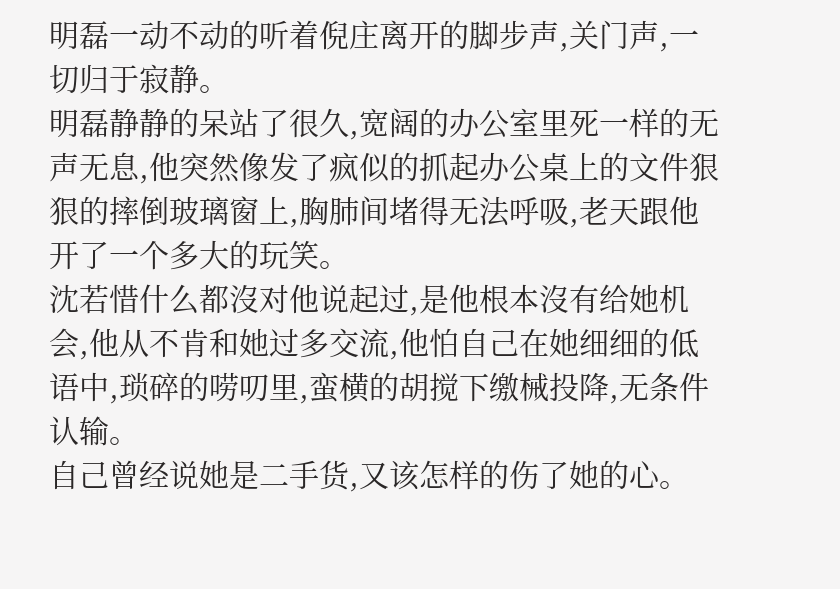明磊一动不动的听着倪庄离开的脚步声,关门声,一切归于寂静。
明磊静静的呆站了很久,宽阔的办公室里死一样的无声无息,他突然像发了疯似的抓起办公桌上的文件狠狠的摔倒玻璃窗上,胸肺间堵得无法呼吸,老天跟他开了一个多大的玩笑。
沈若惜什么都沒对他说起过,是他根本沒有给她机会,他从不肯和她过多交流,他怕自己在她细细的低语中,琐碎的唠叨里,蛮横的胡搅下缴械投降,无条件认输。
自己曾经说她是二手货,又该怎样的伤了她的心。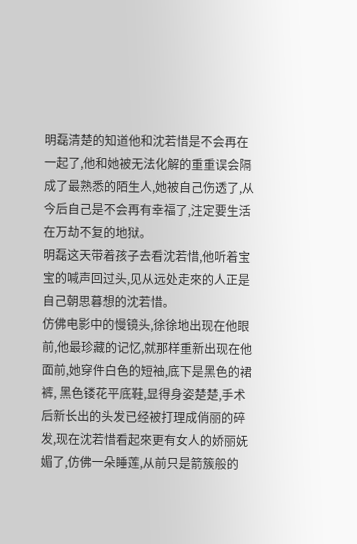明磊清楚的知道他和沈若惜是不会再在一起了,他和她被无法化解的重重误会隔成了最熟悉的陌生人,她被自己伤透了,从今后自己是不会再有幸福了,注定要生活在万劫不复的地狱。
明磊这天带着孩子去看沈若惜,他听着宝宝的喊声回过头,见从远处走來的人正是自己朝思暮想的沈若惜。
仿佛电影中的慢镜头,徐徐地出现在他眼前,他最珍藏的记忆,就那样重新出现在他面前,她穿件白色的短袖,底下是黑色的裙裤, 黑色镂花平底鞋,显得身姿楚楚,手术后新长出的头发已经被打理成俏丽的碎发,现在沈若惜看起來更有女人的娇丽妩媚了,仿佛一朵睡莲,从前只是箭簇般的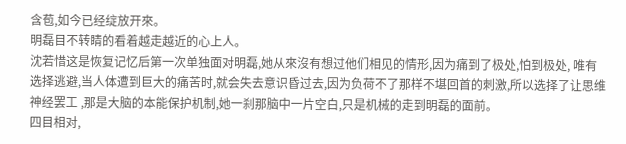含苞,如今已经绽放开來。
明磊目不转睛的看着越走越近的心上人。
沈若惜这是恢复记忆后第一次单独面对明磊,她从來沒有想过他们相见的情形,因为痛到了极处,怕到极处, 唯有选择逃避,当人体遭到巨大的痛苦时,就会失去意识昏过去,因为负荷不了那样不堪回首的刺激,所以选择了让思维神经罢工 ,那是大脑的本能保护机制,她一刹那脑中一片空白,只是机械的走到明磊的面前。
四目相对,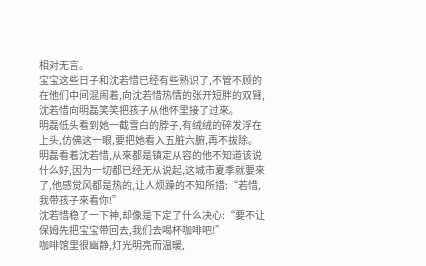相对无言。
宝宝这些日子和沈若惜已经有些熟识了,不管不顾的在他们中间混闹着,向沈若惜热情的张开短胖的双臂,沈若惜向明磊笑笑把孩子从他怀里接了过來。
明磊低头看到她一截雪白的脖子,有绒绒的碎发浮在上头,仿佛这一眼,要把她看入五脏六腑,再不拔除。
明磊看着沈若惜,从來都是镇定从容的他不知道该说什么好,因为一切都已经无从说起,这城市夏季就要來了,他感觉风都是热的,让人烦躁的不知所措:“若惜,我带孩子來看你!”
沈若惜稳了一下神,却像是下定了什么决心:“要不让保姆先把宝宝带回去,我们去喝杯咖啡吧!”
咖啡馆里很幽静,灯光明亮而温暖,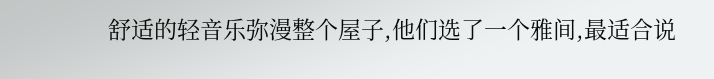舒适的轻音乐弥漫整个屋子,他们选了一个雅间,最适合说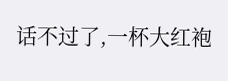话不过了,一杯大红袍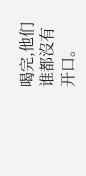喝完,他们谁都沒有开口。